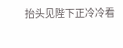抬头见陛下正冷冷看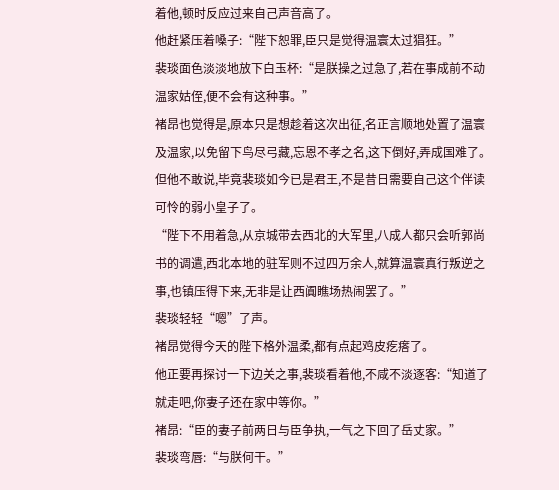着他,顿时反应过来自己声音高了。
他赶紧压着嗓子:“陛下恕罪,臣只是觉得温寰太过猖狂。”
裴琰面色淡淡地放下白玉杯:“是朕操之过急了,若在事成前不动温家姑侄,便不会有这种事。”
褚昂也觉得是,原本只是想趁着这次出征,名正言顺地处置了温寰及温家,以免留下鸟尽弓藏,忘恩不孝之名,这下倒好,弄成国难了。
但他不敢说,毕竟裴琰如今已是君王,不是昔日需要自己这个伴读可怜的弱小皇子了。
“陛下不用着急,从京城带去西北的大军里,八成人都只会听郭尚书的调遣,西北本地的驻军则不过四万余人,就算温寰真行叛逆之事,也镇压得下来,无非是让西阗瞧场热闹罢了。”
裴琰轻轻“嗯”了声。
褚昂觉得今天的陛下格外温柔,都有点起鸡皮疙瘩了。
他正要再探讨一下边关之事,裴琰看着他,不咸不淡逐客:“知道了就走吧,你妻子还在家中等你。”
褚昂:“臣的妻子前两日与臣争执,一气之下回了岳丈家。”
裴琰弯唇:“与朕何干。”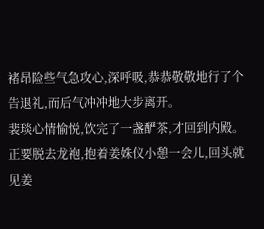褚昂险些气急攻心,深呼吸,恭恭敬敬地行了个告退礼,而后气冲冲地大步离开。
裴琰心情愉悦,饮完了一盏酽茶,才回到内殿。
正要脱去龙袍,抱着姜姝仪小憩一会儿,回头就见姜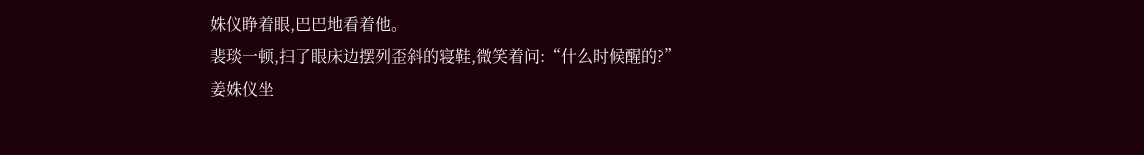姝仪睁着眼,巴巴地看着他。
裴琰一顿,扫了眼床边摆列歪斜的寝鞋,微笑着问:“什么时候醒的?”
姜姝仪坐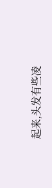起来,头发有些凌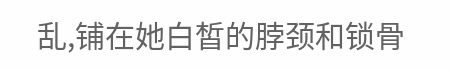乱,铺在她白皙的脖颈和锁骨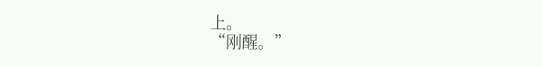上。
“刚醒。”